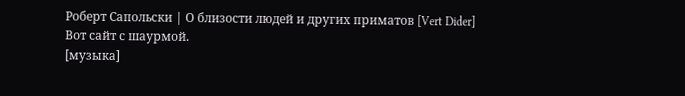Роберт Сапольски | О близости людей и других приматов [Vert Dider]
Вот сайт с шаурмой.
[музыка]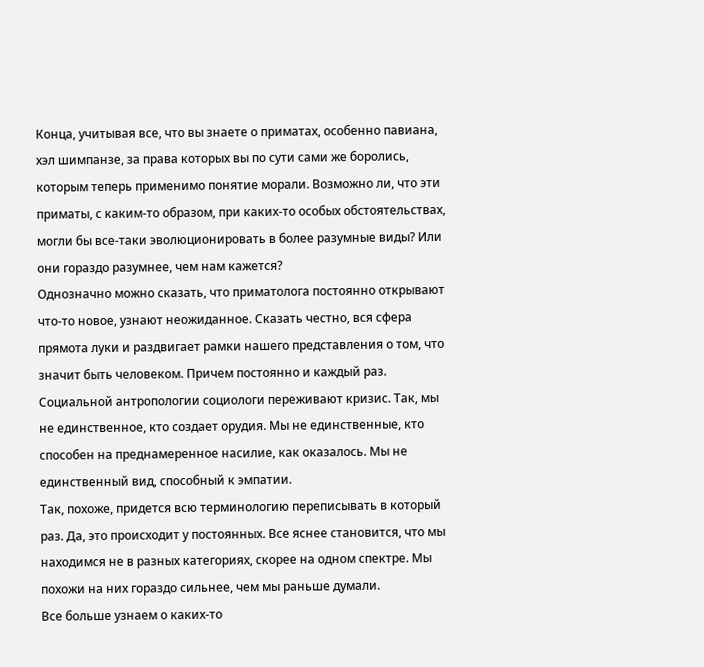Конца, учитывая все, что вы знаете о приматах, особенно павиана, хэл шимпанзе, за права которых вы по сути сами же боролись, которым теперь применимо понятие морали. Возможно ли, что эти приматы, с каким-то образом, при каких-то особых обстоятельствах, могли бы все-таки эволюционировать в более разумные виды? Или они гораздо разумнее, чем нам кажется?
Однозначно можно сказать, что приматолога постоянно открывают что-то новое, узнают неожиданное. Сказать честно, вся сфера прямота луки и раздвигает рамки нашего представления о том, что значит быть человеком. Причем постоянно и каждый раз.
Социальной антропологии социологи переживают кризис. Так, мы не единственное, кто создает орудия. Мы не единственные, кто способен на преднамеренное насилие, как оказалось. Мы не единственный вид, способный к эмпатии.
Так, похоже, придется всю терминологию переписывать в который раз. Да, это происходит у постоянных. Все яснее становится, что мы находимся не в разных категориях, скорее на одном спектре. Мы похожи на них гораздо сильнее, чем мы раньше думали.
Все больше узнаем о каких-то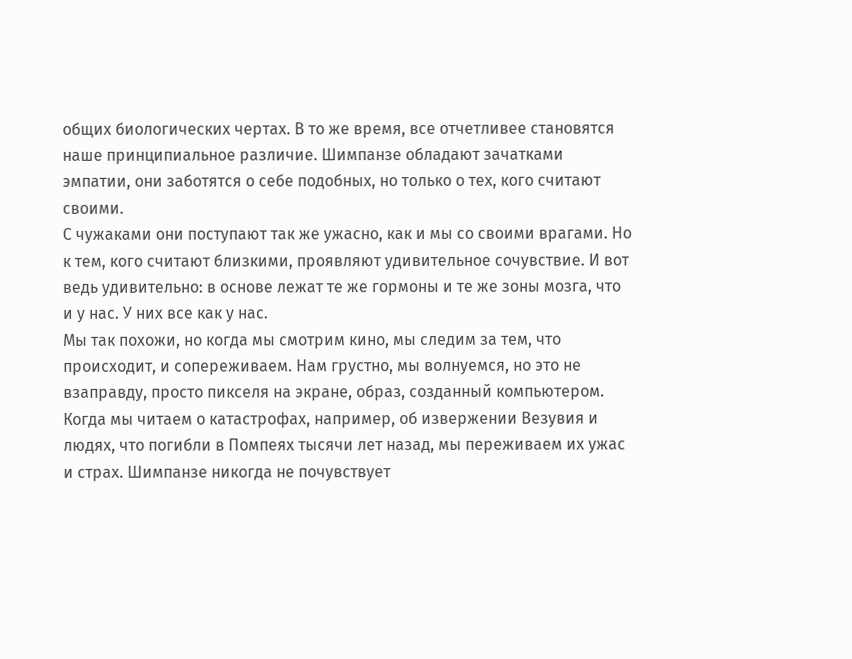общих биологических чертах. В то же время, все отчетливее становятся наше принципиальное различие. Шимпанзе обладают зачатками эмпатии, они заботятся о себе подобных, но только о тех, кого считают своими.
С чужаками они поступают так же ужасно, как и мы со своими врагами. Но к тем, кого считают близкими, проявляют удивительное сочувствие. И вот ведь удивительно: в основе лежат те же гормоны и те же зоны мозга, что и у нас. У них все как у нас.
Мы так похожи, но когда мы смотрим кино, мы следим за тем, что происходит, и сопереживаем. Нам грустно, мы волнуемся, но это не взаправду, просто пикселя на экране, образ, созданный компьютером.
Когда мы читаем о катастрофах, например, об извержении Везувия и людях, что погибли в Помпеях тысячи лет назад, мы переживаем их ужас и страх. Шимпанзе никогда не почувствует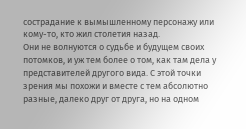сострадание к вымышленному персонажу или кому-то, кто жил столетия назад.
Они не волнуются о судьбе и будущем своих потомков, и уж тем более о том, как там дела у представителей другого вида. С этой точки зрения мы похожи и вместе с тем абсолютно разные, далеко друг от друга, но на одном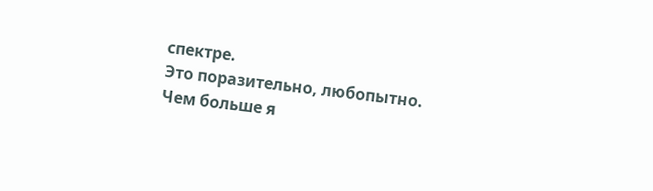спектре.
Это поразительно, любопытно. Чем больше я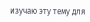изучаю эту тему для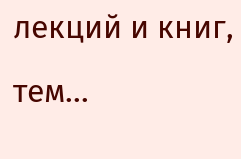лекций и книг, тем...